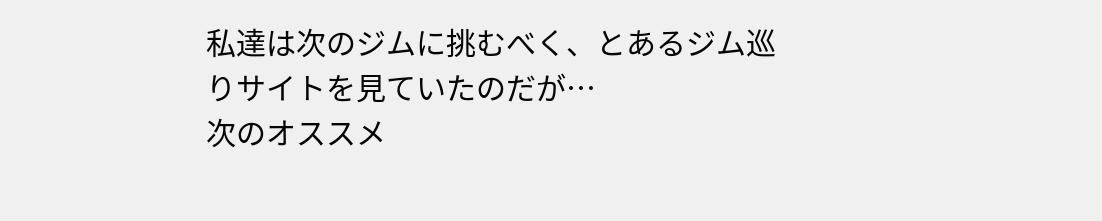私達は次のジムに挑むべく、とあるジム巡りサイトを見ていたのだが…
次のオススメ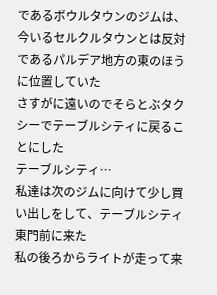であるボウルタウンのジムは、今いるセルクルタウンとは反対であるパルデア地方の東のほうに位置していた
さすがに遠いのでそらとぶタクシーでテーブルシティに戻ることにした
テーブルシティ…
私達は次のジムに向けて少し買い出しをして、テーブルシティ東門前に来た
私の後ろからライトが走って来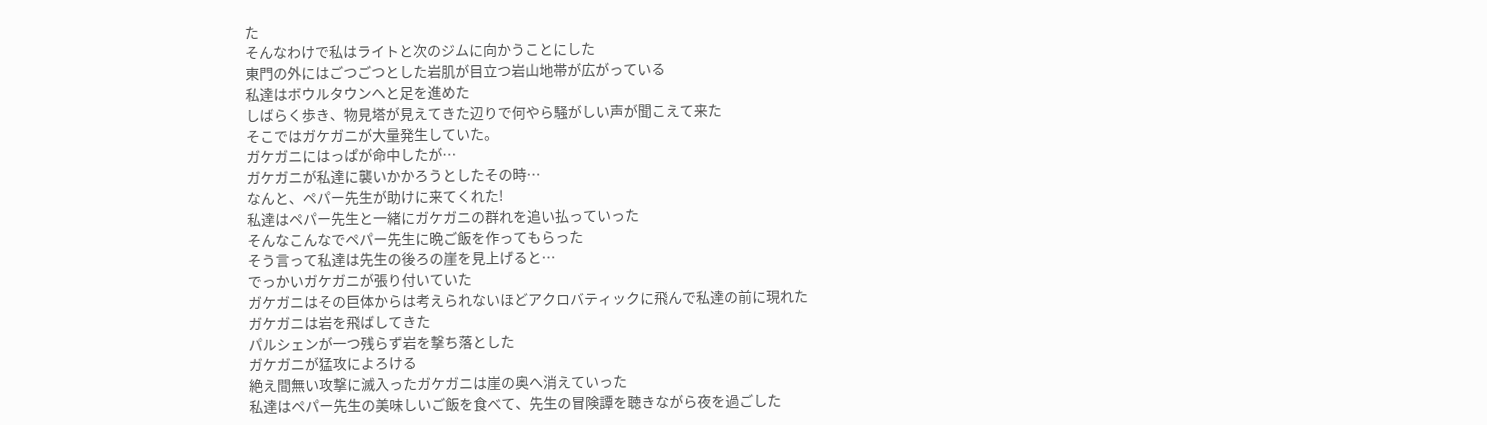た
そんなわけで私はライトと次のジムに向かうことにした
東門の外にはごつごつとした岩肌が目立つ岩山地帯が広がっている
私達はボウルタウンへと足を進めた
しばらく歩き、物見塔が見えてきた辺りで何やら騒がしい声が聞こえて来た
そこではガケガニが大量発生していた。
ガケガニにはっぱが命中したが…
ガケガニが私達に襲いかかろうとしたその時…
なんと、ペパー先生が助けに来てくれた!
私達はペパー先生と一緒にガケガニの群れを追い払っていった
そんなこんなでペパー先生に晩ご飯を作ってもらった
そう言って私達は先生の後ろの崖を見上げると…
でっかいガケガニが張り付いていた
ガケガニはその巨体からは考えられないほどアクロバティックに飛んで私達の前に現れた
ガケガニは岩を飛ばしてきた
パルシェンが一つ残らず岩を撃ち落とした
ガケガニが猛攻によろける
絶え間無い攻撃に滅入ったガケガニは崖の奥へ消えていった
私達はペパー先生の美味しいご飯を食べて、先生の冒険譚を聴きながら夜を過ごした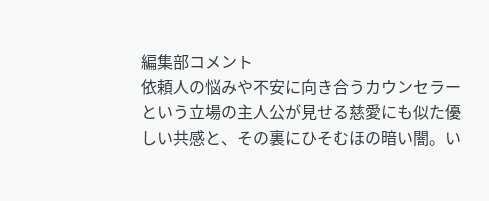編集部コメント
依頼人の悩みや不安に向き合うカウンセラーという立場の主人公が見せる慈愛にも似た優しい共感と、その裏にひそむほの暗い闇。い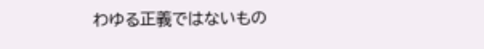わゆる正義ではないもの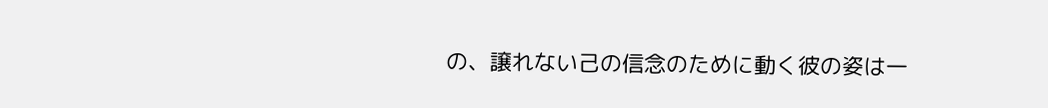の、譲れない己の信念のために動く彼の姿は一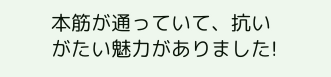本筋が通っていて、抗いがたい魅力がありました!